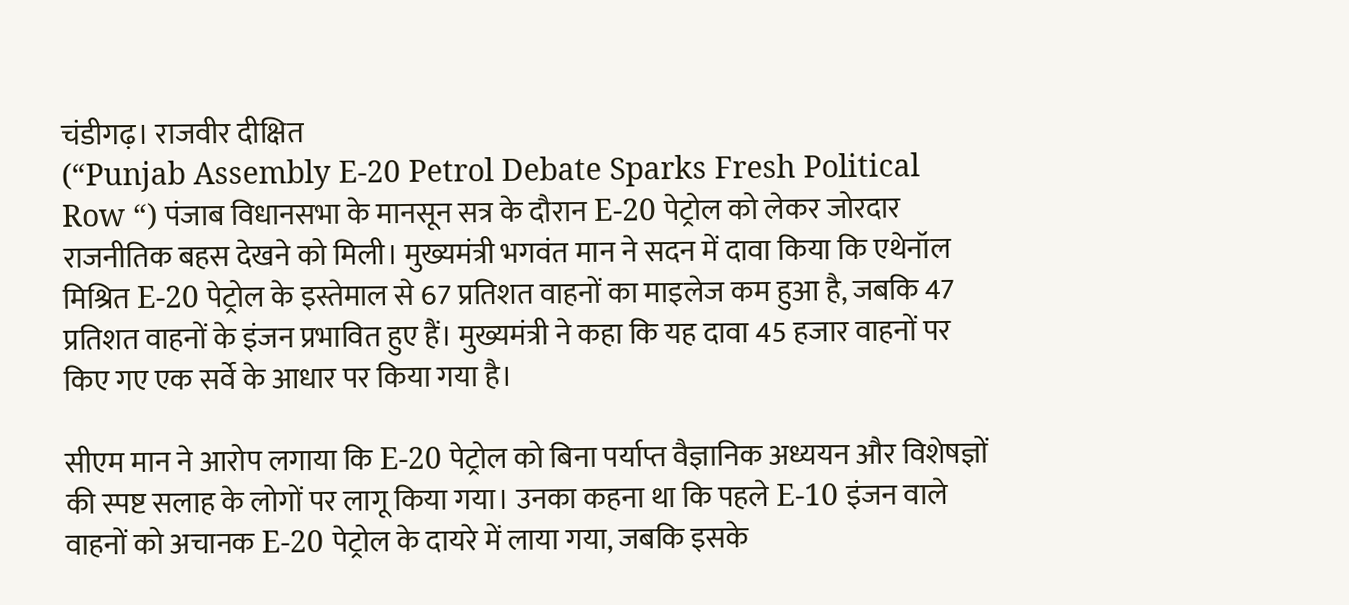चंडीगढ़। राजवीर दीक्षित
(“Punjab Assembly E-20 Petrol Debate Sparks Fresh Political Row “) पंजाब विधानसभा के मानसून सत्र के दौरान E-20 पेट्रोल को लेकर जोरदार राजनीतिक बहस देखने को मिली। मुख्यमंत्री भगवंत मान ने सदन में दावा किया कि एथेनॉल मिश्रित E-20 पेट्रोल के इस्तेमाल से 67 प्रतिशत वाहनों का माइलेज कम हुआ है, जबकि 47 प्रतिशत वाहनों के इंजन प्रभावित हुए हैं। मुख्यमंत्री ने कहा कि यह दावा 45 हजार वाहनों पर किए गए एक सर्वे के आधार पर किया गया है।

सीएम मान ने आरोप लगाया कि E-20 पेट्रोल को बिना पर्याप्त वैज्ञानिक अध्ययन और विशेषज्ञों की स्पष्ट सलाह के लोगों पर लागू किया गया। उनका कहना था कि पहले E-10 इंजन वाले वाहनों को अचानक E-20 पेट्रोल के दायरे में लाया गया, जबकि इसके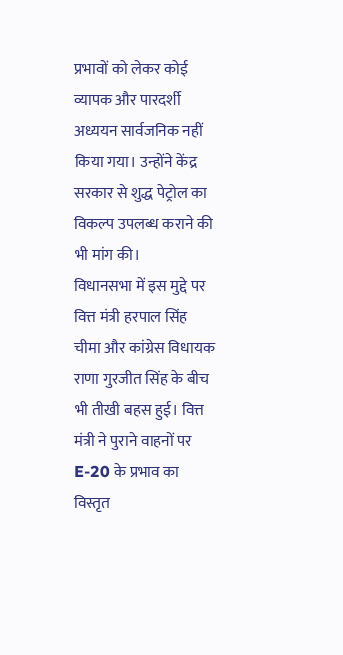प्रभावों को लेकर कोई व्यापक और पारदर्शी अध्ययन सार्वजनिक नहीं किया गया। उन्होंने केंद्र सरकार से शुद्ध पेट्रोल का विकल्प उपलब्ध कराने की भी मांग की।
विधानसभा में इस मुद्दे पर वित्त मंत्री हरपाल सिंह चीमा और कांग्रेस विधायक राणा गुरजीत सिंह के बीच भी तीखी बहस हुई। वित्त मंत्री ने पुराने वाहनों पर E-20 के प्रभाव का विस्तृत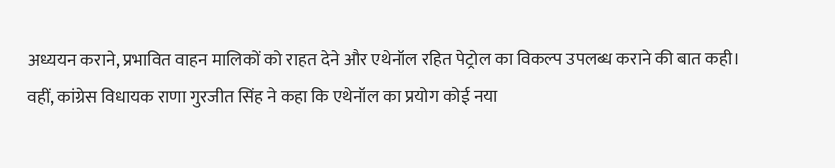अध्ययन कराने, प्रभावित वाहन मालिकों को राहत देने और एथेनॉल रहित पेट्रोल का विकल्प उपलब्ध कराने की बात कही। वहीं, कांग्रेस विधायक राणा गुरजीत सिंह ने कहा कि एथेनॉल का प्रयोग कोई नया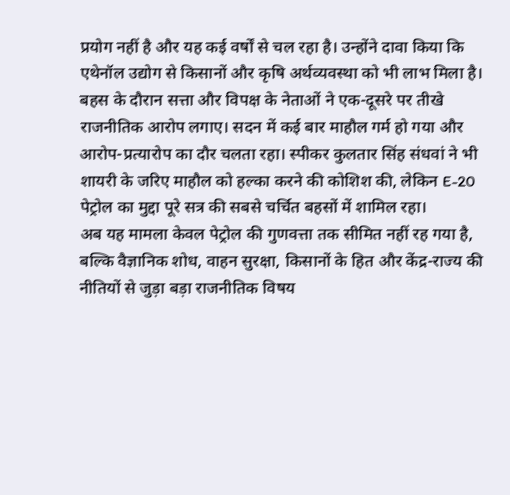प्रयोग नहीं है और यह कई वर्षों से चल रहा है। उन्होंने दावा किया कि एथेनॉल उद्योग से किसानों और कृषि अर्थव्यवस्था को भी लाभ मिला है।
बहस के दौरान सत्ता और विपक्ष के नेताओं ने एक-दूसरे पर तीखे राजनीतिक आरोप लगाए। सदन में कई बार माहौल गर्म हो गया और आरोप-प्रत्यारोप का दौर चलता रहा। स्पीकर कुलतार सिंह संधवां ने भी शायरी के जरिए माहौल को हल्का करने की कोशिश की, लेकिन E-20 पेट्रोल का मुद्दा पूरे सत्र की सबसे चर्चित बहसों में शामिल रहा।
अब यह मामला केवल पेट्रोल की गुणवत्ता तक सीमित नहीं रह गया है, बल्कि वैज्ञानिक शोध, वाहन सुरक्षा, किसानों के हित और केंद्र-राज्य की नीतियों से जुड़ा बड़ा राजनीतिक विषय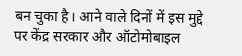बन चुका है। आने वाले दिनों में इस मुद्दे पर केंद्र सरकार और ऑटोमोबाइल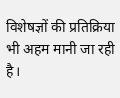विशेषज्ञों की प्रतिक्रिया भी अहम मानी जा रही है।